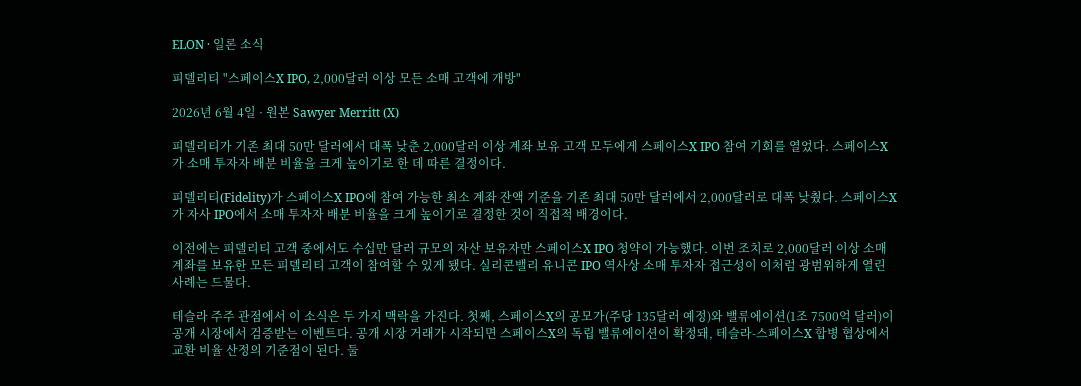ELON · 일론 소식

피델리티 "스페이스X IPO, 2,000달러 이상 모든 소매 고객에 개방"

2026년 6월 4일 · 원본 Sawyer Merritt (X)

피델리티가 기존 최대 50만 달러에서 대폭 낮춘 2,000달러 이상 계좌 보유 고객 모두에게 스페이스X IPO 참여 기회를 열었다. 스페이스X가 소매 투자자 배분 비율을 크게 높이기로 한 데 따른 결정이다.

피델리티(Fidelity)가 스페이스X IPO에 참여 가능한 최소 계좌 잔액 기준을 기존 최대 50만 달러에서 2,000달러로 대폭 낮췄다. 스페이스X가 자사 IPO에서 소매 투자자 배분 비율을 크게 높이기로 결정한 것이 직접적 배경이다.

이전에는 피델리티 고객 중에서도 수십만 달러 규모의 자산 보유자만 스페이스X IPO 청약이 가능했다. 이번 조치로 2,000달러 이상 소매 계좌를 보유한 모든 피델리티 고객이 참여할 수 있게 됐다. 실리콘밸리 유니콘 IPO 역사상 소매 투자자 접근성이 이처럼 광범위하게 열린 사례는 드물다.

테슬라 주주 관점에서 이 소식은 두 가지 맥락을 가진다. 첫째, 스페이스X의 공모가(주당 135달러 예정)와 밸류에이션(1조 7500억 달러)이 공개 시장에서 검증받는 이벤트다. 공개 시장 거래가 시작되면 스페이스X의 독립 밸류에이션이 확정돼, 테슬라-스페이스X 합병 협상에서 교환 비율 산정의 기준점이 된다. 둘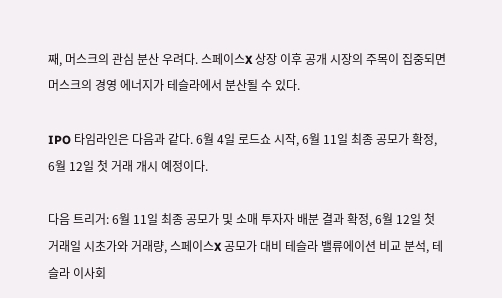째, 머스크의 관심 분산 우려다. 스페이스X 상장 이후 공개 시장의 주목이 집중되면 머스크의 경영 에너지가 테슬라에서 분산될 수 있다.

IPO 타임라인은 다음과 같다. 6월 4일 로드쇼 시작, 6월 11일 최종 공모가 확정, 6월 12일 첫 거래 개시 예정이다.

다음 트리거: 6월 11일 최종 공모가 및 소매 투자자 배분 결과 확정, 6월 12일 첫 거래일 시초가와 거래량, 스페이스X 공모가 대비 테슬라 밸류에이션 비교 분석, 테슬라 이사회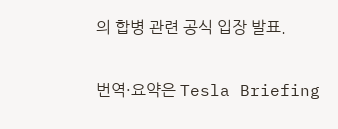의 합병 관련 공식 입장 발표.

번역·요약은 Tesla Briefing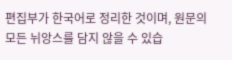편집부가 한국어로 정리한 것이며, 원문의 모든 뉘앙스를 담지 않을 수 있습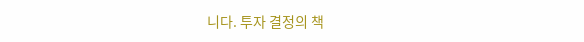니다. 투자 결정의 책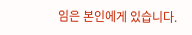임은 본인에게 있습니다.